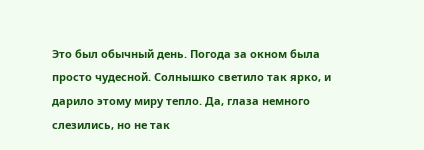Это был обычный день. Погода за окном была просто чудесной. Солнышко светило так ярко, и дарило этому миру тепло. Да, глаза немного слезились, но не так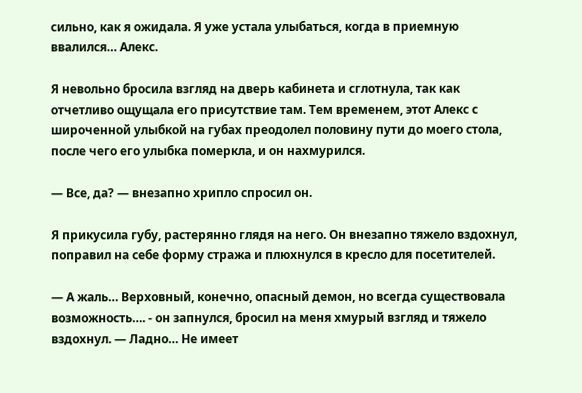сильно, как я ожидала. Я уже устала улыбаться, когда в приемную ввалился… Алекс.

Я невольно бросила взгляд на дверь кабинета и сглотнула, так как отчетливо ощущала его присутствие там. Тем временем, этот Алекс с широченной улыбкой на губах преодолел половину пути до моего стола, после чего его улыбка померкла, и он нахмурился.

— Все, да? — внезапно хрипло спросил он.

Я прикусила губу, растерянно глядя на него. Он внезапно тяжело вздохнул, поправил на себе форму стража и плюхнулся в кресло для посетителей.

— А жаль… Верховный, конечно, опасный демон, но всегда существовала возможность…. - он запнулся, бросил на меня хмурый взгляд и тяжело вздохнул. — Ладно… Не имеет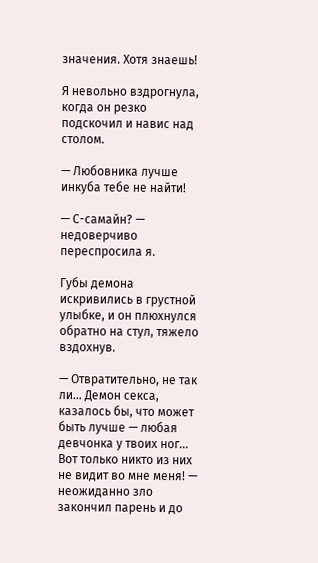значения. Хотя знаешь!

Я невольно вздрогнула, когда он резко подскочил и навис над столом.

— Любовника лучше инкуба тебе не найти!

— С-самайн? — недоверчиво переспросила я.

Губы демона искривились в грустной улыбке, и он плюхнулся обратно на стул, тяжело вздохнув.

— Отвратительно, не так ли… Демон секса, казалось бы, что может быть лучше — любая девчонка у твоих ног… Вот только никто из них не видит во мне меня! — неожиданно зло закончил парень и до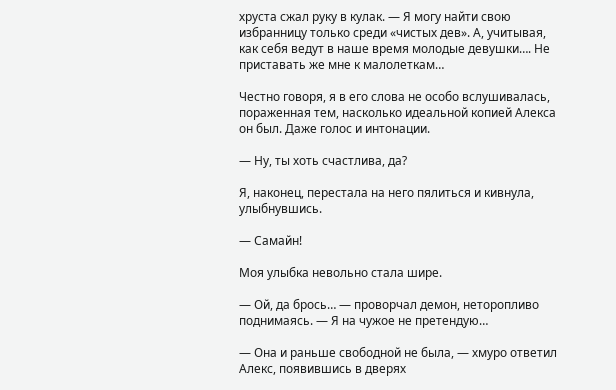хруста сжал руку в кулак. — Я могу найти свою избранницу только среди «чистых дев». А, учитывая, как себя ведут в наше время молодые девушки…. Не приставать же мне к малолеткам…

Честно говоря, я в его слова не особо вслушивалась, пораженная тем, насколько идеальной копией Алекса он был. Даже голос и интонации.

— Ну, ты хоть счастлива, да?

Я, наконец, перестала на него пялиться и кивнула, улыбнувшись.

— Самайн!

Моя улыбка невольно стала шире.

— Ой, да брось… — проворчал демон, неторопливо поднимаясь. — Я на чужое не претендую…

— Она и раньше свободной не была, — хмуро ответил Алекс, появившись в дверях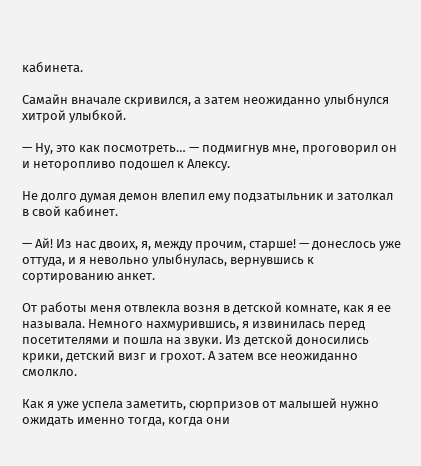кабинета.

Самайн вначале скривился, а затем неожиданно улыбнулся хитрой улыбкой.

— Ну, это как посмотреть… — подмигнув мне, проговорил он и неторопливо подошел к Алексу.

Не долго думая демон влепил ему подзатыльник и затолкал в свой кабинет.

— Ай! Из нас двоих, я, между прочим, старше! — донеслось уже оттуда, и я невольно улыбнулась, вернувшись к сортированию анкет.

От работы меня отвлекла возня в детской комнате, как я ее называла. Немного нахмурившись, я извинилась перед посетителями и пошла на звуки. Из детской доносились крики, детский визг и грохот. А затем все неожиданно смолкло.

Как я уже успела заметить, сюрпризов от малышей нужно ожидать именно тогда, когда они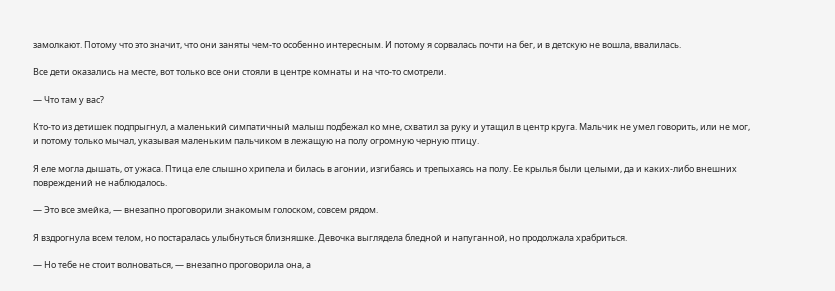замолкают. Потому что это значит, что они заняты чем-то особенно интересным. И потому я сорвалась почти на бег, и в детскую не вошла, ввалилась.

Все дети оказались на месте, вот только все они стояли в центре комнаты и на что-то смотрели.

— Что там у вас?

Кто-то из детишек подпрыгнул, а маленький симпатичный малыш подбежал ко мне, схватил за руку и утащил в центр круга. Мальчик не умел говорить, или не мог, и потому только мычал, указывая маленьким пальчиком в лежащую на полу огромную черную птицу.

Я еле могла дышать, от ужаса. Птица еле слышно хрипела и билась в агонии, изгибаясь и трепыхаясь на полу. Ее крылья были целыми, да и каких-либо внешних повреждений не наблюдалось.

— Это все змейка, — внезапно проговорили знакомым голоском, совсем рядом.

Я вздрогнула всем телом, но постаралась улыбнуться близняшке. Девочка выглядела бледной и напуганной, но продолжала храбриться.

— Но тебе не стоит волноваться, — внезапно проговорила она, а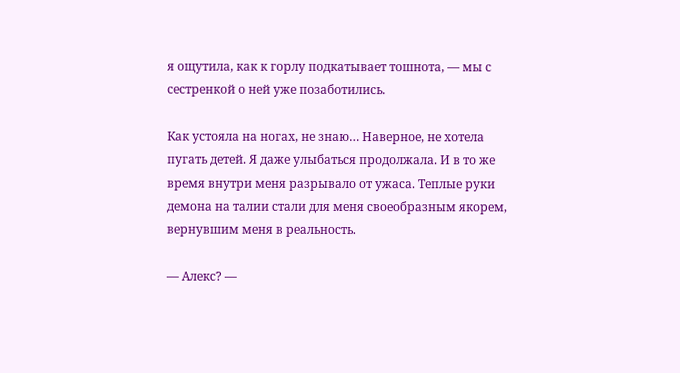я ощутила, как к горлу подкатывает тошнота, — мы с сестренкой о ней уже позаботились.

Как устояла на ногах, не знаю… Наверное, не хотела пугать детей. Я даже улыбаться продолжала. И в то же время внутри меня разрывало от ужаса. Теплые руки демона на талии стали для меня своеобразным якорем, вернувшим меня в реальность.

— Алекс? —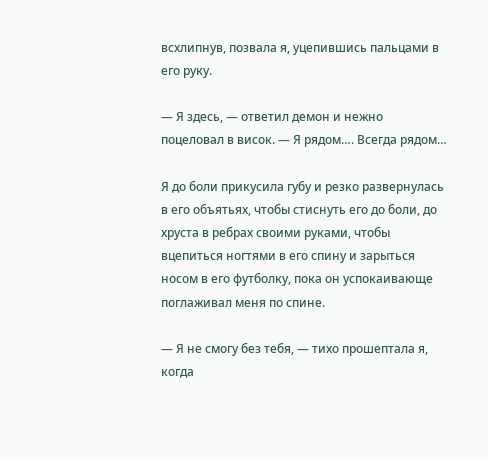всхлипнув, позвала я, уцепившись пальцами в его руку.

— Я здесь, — ответил демон и нежно поцеловал в висок. — Я рядом…. Всегда рядом…

Я до боли прикусила губу и резко развернулась в его объятьях, чтобы стиснуть его до боли, до хруста в ребрах своими руками, чтобы вцепиться ногтями в его спину и зарыться носом в его футболку, пока он успокаивающе поглаживал меня по спине.

— Я не смогу без тебя, — тихо прошептала я, когда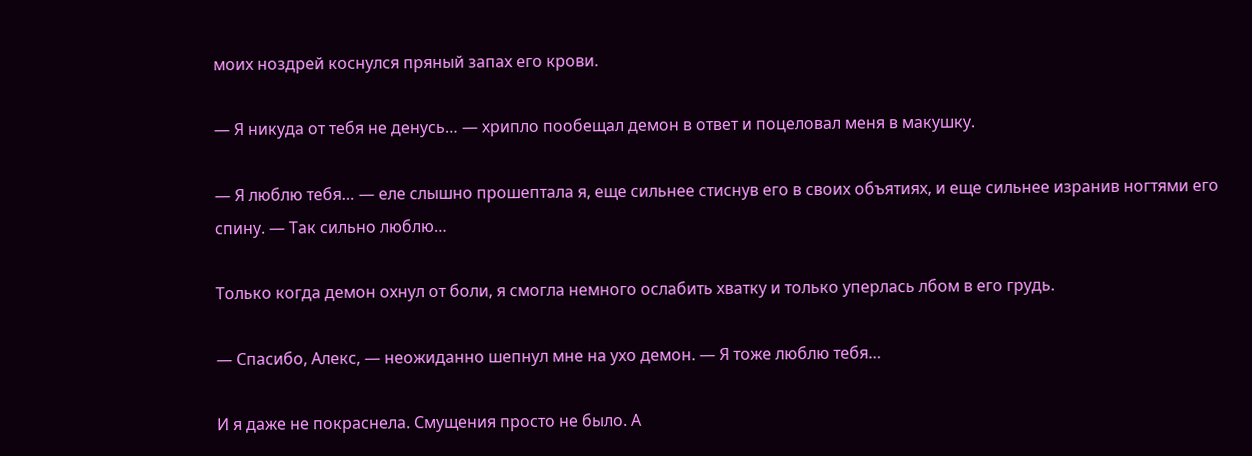моих ноздрей коснулся пряный запах его крови.

— Я никуда от тебя не денусь… — хрипло пообещал демон в ответ и поцеловал меня в макушку.

— Я люблю тебя… — еле слышно прошептала я, еще сильнее стиснув его в своих объятиях, и еще сильнее изранив ногтями его спину. — Так сильно люблю…

Только когда демон охнул от боли, я смогла немного ослабить хватку и только уперлась лбом в его грудь.

— Спасибо, Алекс, — неожиданно шепнул мне на ухо демон. — Я тоже люблю тебя…

И я даже не покраснела. Смущения просто не было. А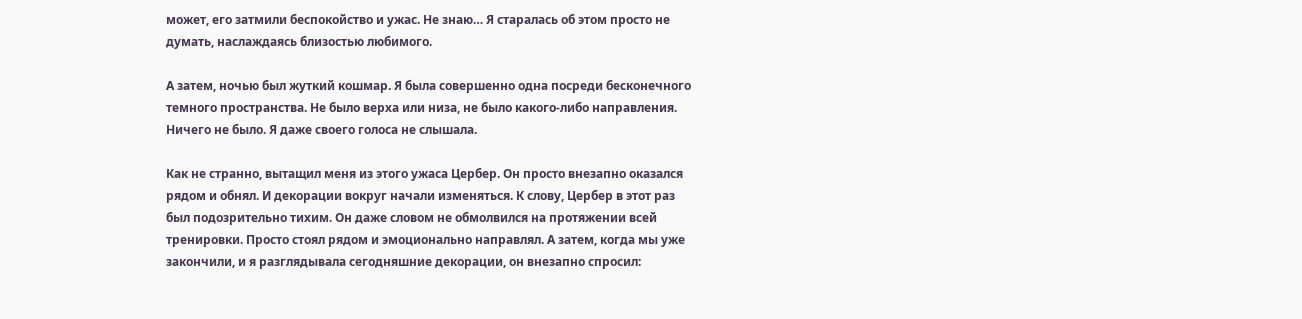может, его затмили беспокойство и ужас. Не знаю… Я старалась об этом просто не думать, наслаждаясь близостью любимого.

А затем, ночью был жуткий кошмар. Я была совершенно одна посреди бесконечного темного пространства. Не было верха или низа, не было какого-либо направления. Ничего не было. Я даже своего голоса не слышала.

Как не странно, вытащил меня из этого ужаса Цербер. Он просто внезапно оказался рядом и обнял. И декорации вокруг начали изменяться. К слову, Цербер в этот раз был подозрительно тихим. Он даже словом не обмолвился на протяжении всей тренировки. Просто стоял рядом и эмоционально направлял. А затем, когда мы уже закончили, и я разглядывала сегодняшние декорации, он внезапно спросил: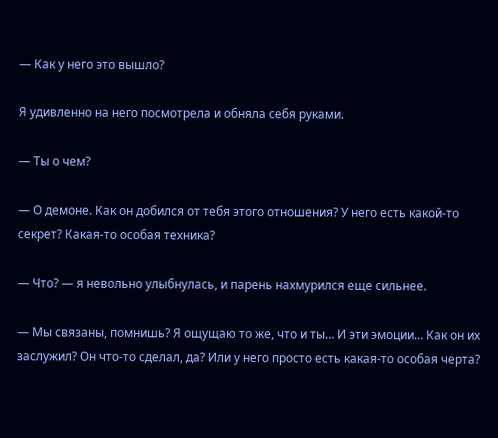— Как у него это вышло?

Я удивленно на него посмотрела и обняла себя руками.

— Ты о чем?

— О демоне. Как он добился от тебя этого отношения? У него есть какой-то секрет? Какая-то особая техника?

— Что? — я невольно улыбнулась, и парень нахмурился еще сильнее.

— Мы связаны, помнишь? Я ощущаю то же, что и ты… И эти эмоции… Как он их заслужил? Он что-то сделал, да? Или у него просто есть какая-то особая черта?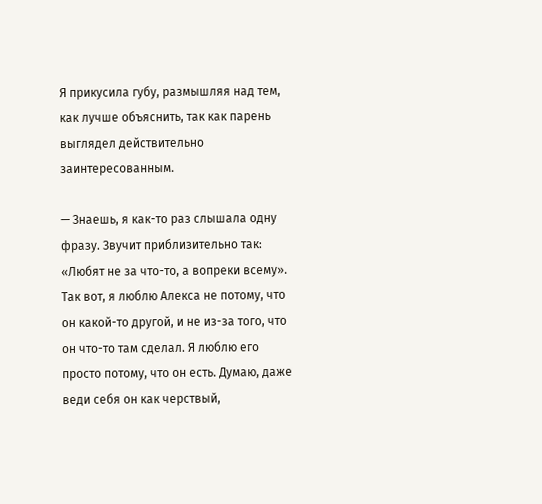Я прикусила губу, размышляя над тем, как лучше объяснить, так как парень выглядел действительно заинтересованным.

— Знаешь, я как-то раз слышала одну фразу. Звучит приблизительно так: «Любят не за что-то, а вопреки всему». Так вот, я люблю Алекса не потому, что он какой-то другой, и не из-за того, что он что-то там сделал. Я люблю его просто потому, что он есть. Думаю, даже веди себя он как черствый,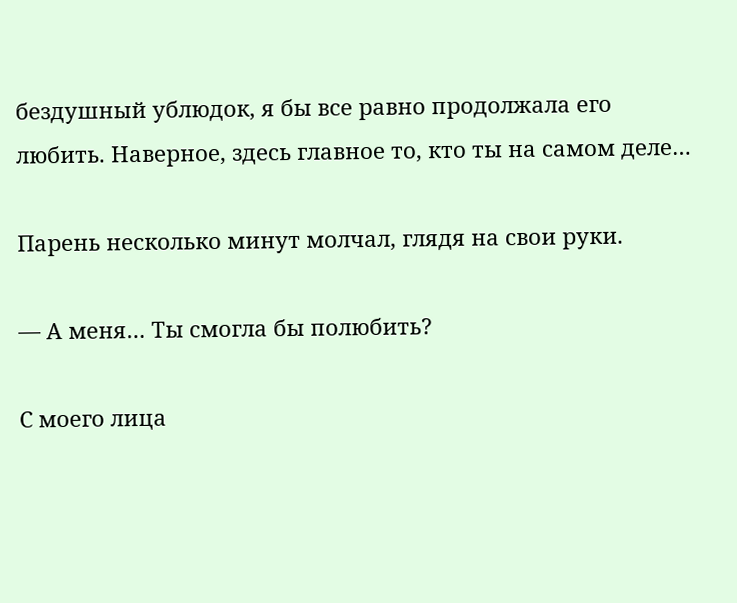бездушный ублюдок, я бы все равно продолжала его любить. Наверное, здесь главное то, кто ты на самом деле…

Парень несколько минут молчал, глядя на свои руки.

— А меня… Ты смогла бы полюбить?

С моего лица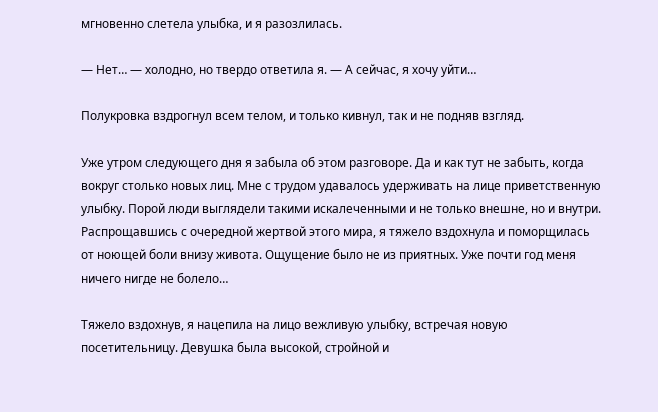мгновенно слетела улыбка, и я разозлилась.

— Нет… — холодно, но твердо ответила я. — А сейчас, я хочу уйти…

Полукровка вздрогнул всем телом, и только кивнул, так и не подняв взгляд.

Уже утром следующего дня я забыла об этом разговоре. Да и как тут не забыть, когда вокруг столько новых лиц. Мне с трудом удавалось удерживать на лице приветственную улыбку. Порой люди выглядели такими искалеченными и не только внешне, но и внутри. Распрощавшись с очередной жертвой этого мира, я тяжело вздохнула и поморщилась от ноющей боли внизу живота. Ощущение было не из приятных. Уже почти год меня ничего нигде не болело…

Тяжело вздохнув, я нацепила на лицо вежливую улыбку, встречая новую посетительницу. Девушка была высокой, стройной и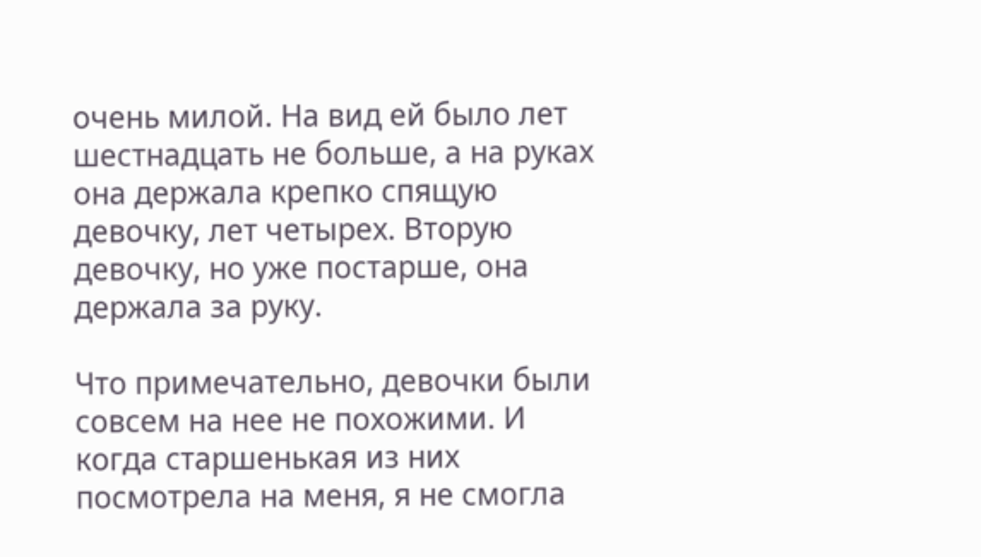очень милой. На вид ей было лет шестнадцать не больше, а на руках она держала крепко спящую девочку, лет четырех. Вторую девочку, но уже постарше, она держала за руку.

Что примечательно, девочки были совсем на нее не похожими. И когда старшенькая из них посмотрела на меня, я не смогла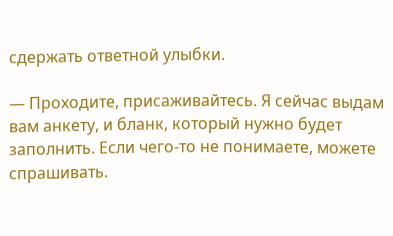сдержать ответной улыбки.

— Проходите, присаживайтесь. Я сейчас выдам вам анкету, и бланк, который нужно будет заполнить. Если чего-то не понимаете, можете спрашивать.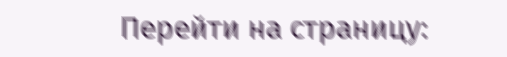Перейти на страницу: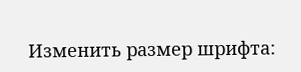Изменить размер шрифта: